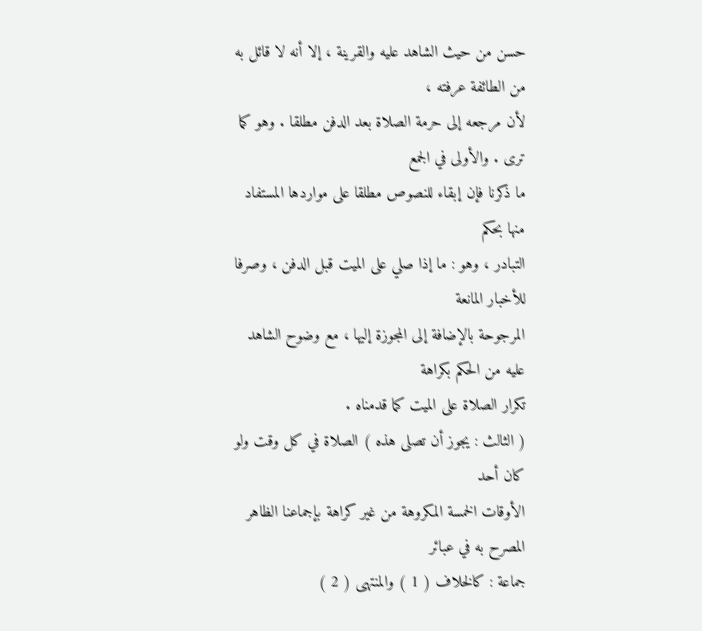حسن من حيث الشاهد عليه والقرينة ، إلا أنه لا قائل به من الطائفة عرفته ،
لأن مرجعه إلى حرمة الصلاة بعد الدفن مطلقا . وهو كما ترى . والأولى في الجمع
ما ذكرنا فإن إبقاء للنصوص مطلقا على مواردها المستفاد منها بحكم
التبادر ، وهو : ما إذا صلي على الميت قبل الدفن ، وصرفا للأخبار المانعة
المرجوحة بالإضافة إلى المجوزة إليها ، مع وضوح الشاهد عليه من الحكم بكراهة
تكرار الصلاة على الميت كما قدمناه .
( الثالث : يجوز أن تصلى هذه ) الصلاة في كل وقت ولو كان أحد
الأوقات الخمسة المكروهة من غير كراهة بإجماعنا الظاهر المصرح به في عبائر
جماعة : كالخلاف ( 1 ) والمنتهى ( 2 )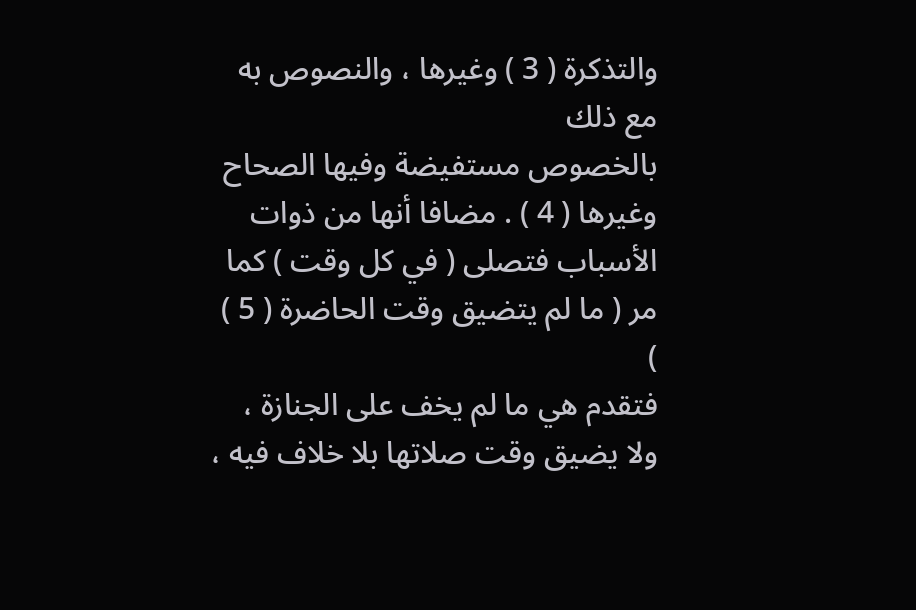والتذكرة ( 3 ) وغيرها ، والنصوص به مع ذلك
بالخصوص مستفيضة وفيها الصحاح وغيرها ( 4 ) . مضافا أنها من ذوات
الأسباب فتصلى ( في كل وقت ) كما مر ( ما لم يتضيق وقت الحاضرة ( 5 ) )
فتقدم هي ما لم يخف على الجنازة ، ولا يضيق وقت صلاتها بلا خلاف فيه ،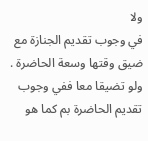ولا
في وجوب تقديم الجنازة مع ضيق وقتها وسعة الحاضرة .
ولو تضيقا معا ففي وجوب تقديم الحاضرة بم كما هو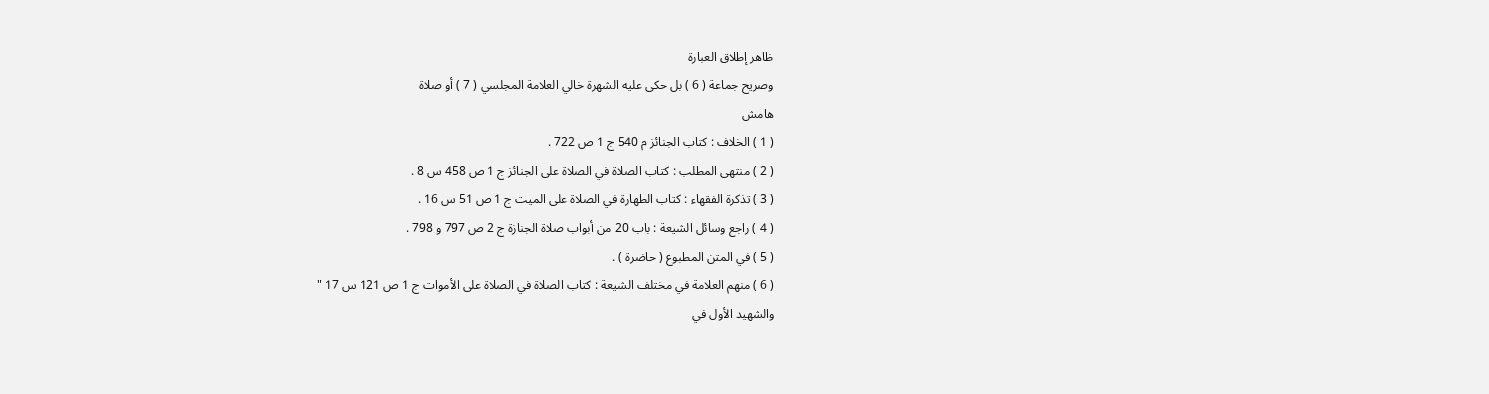ظاهر إطلاق العبارة
وصريح جماعة ( 6 ) بل حكى عليه الشهرة خالي العلامة المجلسي ( 7 ) أو صلاة
هامش
( 1 ) الخلاف : كتاب الجنائز م 540 ج 1 ص 722 .
( 2 ) منتهى المطلب : كتاب الصلاة في الصلاة على الجنائز ج 1 ص 458 س 8 .
( 3 ) تذكرة الفقهاء : كتاب الطهارة في الصلاة على الميت ج 1 ص 51 س 16 .
( 4 ) راجع وسائل الشيعة : باب 20 من أبواب صلاة الجنازة ج 2 ص 797 و 798 .
( 5 ) في المتن المطبوع ( حاضرة ) .
( 6 ) منهم العلامة في مختلف الشيعة : كتاب الصلاة في الصلاة على الأموات ج 1 ص 121 س 17 "
والشهيد الأول في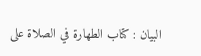البيان : كتاب الطهارة في الصلاة على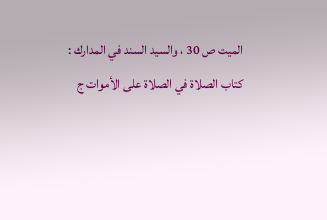الميت ص 30 ، والسيد السند في المدارك :
كتاب الصلاة في الصلاة على الأموات ج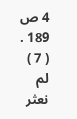4 ص 189 .
( 7 ) لم نعثر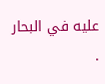عليه في البحار .